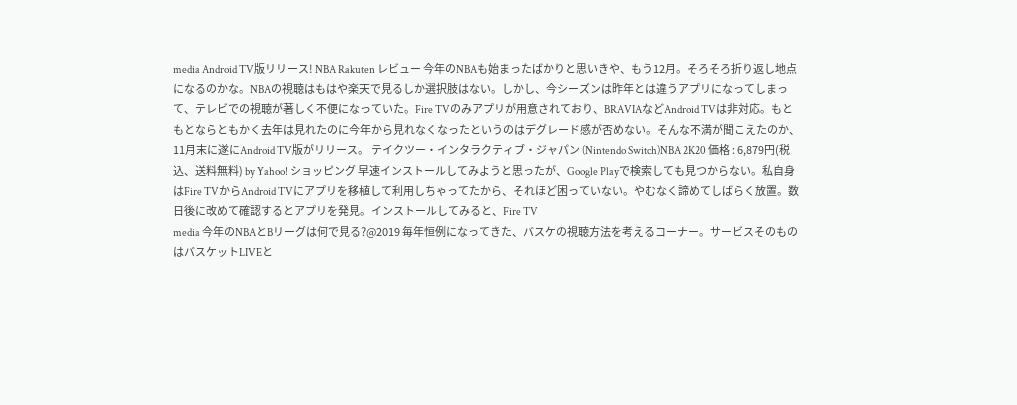media Android TV版リリース! NBA Rakuten レビュー 今年のNBAも始まったばかりと思いきや、もう12月。そろそろ折り返し地点になるのかな。NBAの視聴はもはや楽天で見るしか選択肢はない。しかし、今シーズンは昨年とは違うアプリになってしまって、テレビでの視聴が著しく不便になっていた。Fire TVのみアプリが用意されており、BRAVIAなどAndroid TVは非対応。もともとならともかく去年は見れたのに今年から見れなくなったというのはデグレード感が否めない。そんな不満が聞こえたのか、11月末に遂にAndroid TV版がリリース。 テイクツー・インタラクティブ・ジャパン (Nintendo Switch)NBA 2K20 価格 : 6,879円(税込、送料無料) by Yahoo! ショッピング 早速インストールしてみようと思ったが、Google Playで検索しても見つからない。私自身はFire TVからAndroid TVにアプリを移植して利用しちゃってたから、それほど困っていない。やむなく諦めてしばらく放置。数日後に改めて確認するとアプリを発見。インストールしてみると、Fire TV
media 今年のNBAとBリーグは何で見る?@2019 毎年恒例になってきた、バスケの視聴方法を考えるコーナー。サービスそのものはバスケットLIVEと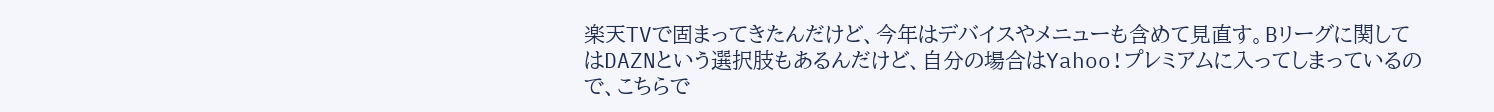楽天TVで固まってきたんだけど、今年はデバイスやメニューも含めて見直す。Bリーグに関してはDAZNという選択肢もあるんだけど、自分の場合はYahoo!プレミアムに入ってしまっているので、こちらで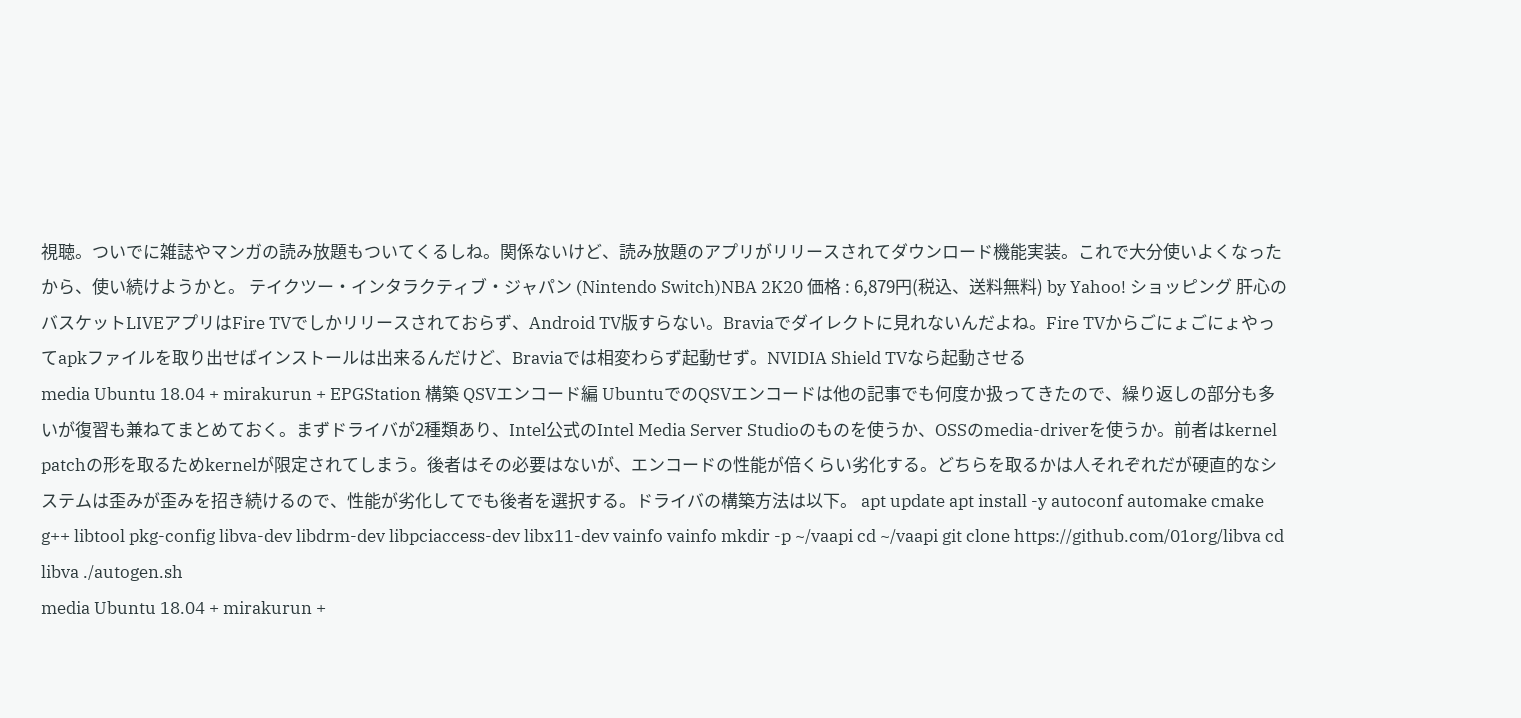視聴。ついでに雑誌やマンガの読み放題もついてくるしね。関係ないけど、読み放題のアプリがリリースされてダウンロード機能実装。これで大分使いよくなったから、使い続けようかと。 テイクツー・インタラクティブ・ジャパン (Nintendo Switch)NBA 2K20 価格 : 6,879円(税込、送料無料) by Yahoo! ショッピング 肝心のバスケットLIVEアプリはFire TVでしかリリースされておらず、Android TV版すらない。Braviaでダイレクトに見れないんだよね。Fire TVからごにょごにょやってapkファイルを取り出せばインストールは出来るんだけど、Braviaでは相変わらず起動せず。NVIDIA Shield TVなら起動させる
media Ubuntu 18.04 + mirakurun + EPGStation 構築 QSVエンコード編 UbuntuでのQSVエンコードは他の記事でも何度か扱ってきたので、繰り返しの部分も多いが復習も兼ねてまとめておく。まずドライバが2種類あり、Intel公式のIntel Media Server Studioのものを使うか、OSSのmedia-driverを使うか。前者はkernel patchの形を取るためkernelが限定されてしまう。後者はその必要はないが、エンコードの性能が倍くらい劣化する。どちらを取るかは人それぞれだが硬直的なシステムは歪みが歪みを招き続けるので、性能が劣化してでも後者を選択する。ドライバの構築方法は以下。 apt update apt install -y autoconf automake cmake g++ libtool pkg-config libva-dev libdrm-dev libpciaccess-dev libx11-dev vainfo vainfo mkdir -p ~/vaapi cd ~/vaapi git clone https://github.com/01org/libva cd libva ./autogen.sh
media Ubuntu 18.04 + mirakurun +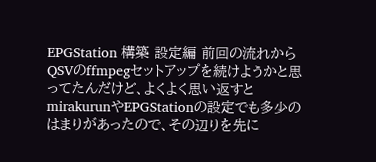EPGStation 構築 設定編 前回の流れからQSVのffmpegセットアップを続けようかと思ってたんだけど、よくよく思い返すとmirakurunやEPGStationの設定でも多少のはまりがあったので、その辺りを先に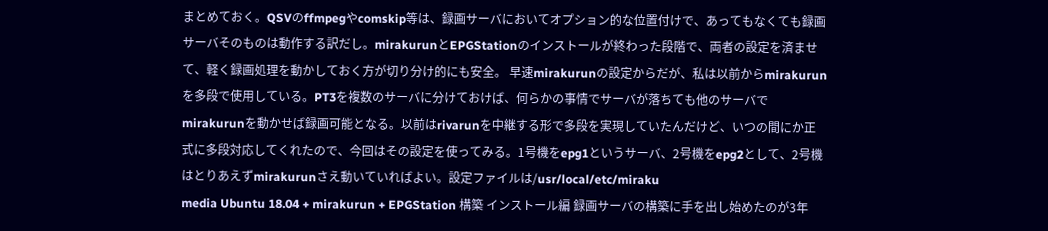まとめておく。QSVのffmpegやcomskip等は、録画サーバにおいてオプション的な位置付けで、あってもなくても録画サーバそのものは動作する訳だし。mirakurunとEPGStationのインストールが終わった段階で、両者の設定を済ませて、軽く録画処理を動かしておく方が切り分け的にも安全。 早速mirakurunの設定からだが、私は以前からmirakurunを多段で使用している。PT3を複数のサーバに分けておけば、何らかの事情でサーバが落ちても他のサーバでmirakurunを動かせば録画可能となる。以前はrivarunを中継する形で多段を実現していたんだけど、いつの間にか正式に多段対応してくれたので、今回はその設定を使ってみる。1号機をepg1というサーバ、2号機をepg2として、2号機はとりあえずmirakurunさえ動いていればよい。設定ファイルは/usr/local/etc/miraku
media Ubuntu 18.04 + mirakurun + EPGStation 構築 インストール編 録画サーバの構築に手を出し始めたのが3年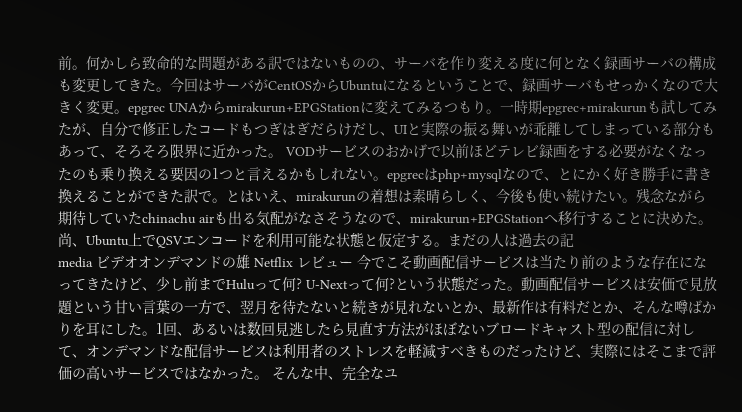前。何かしら致命的な問題がある訳ではないものの、サーバを作り変える度に何となく録画サーバの構成も変更してきた。今回はサーバがCentOSからUbuntuになるということで、録画サーバもせっかくなので大きく変更。epgrec UNAからmirakurun+EPGStationに変えてみるつもり。一時期epgrec+mirakurunも試してみたが、自分で修正したコードもつぎはぎだらけだし、UIと実際の振る舞いが乖離してしまっている部分もあって、そろそろ限界に近かった。 VODサービスのおかげで以前ほどテレビ録画をする必要がなくなったのも乗り換える要因の1つと言えるかもしれない。epgrecはphp+mysqlなので、とにかく好き勝手に書き換えることができた訳で。とはいえ、mirakurunの着想は素晴らしく、今後も使い続けたい。残念ながら期待していたchinachu airも出る気配がなさそうなので、mirakurun+EPGStationへ移行することに決めた。尚、Ubuntu上でQSVエンコードを利用可能な状態と仮定する。まだの人は過去の記
media ビデオオンデマンドの雄 Netflix レビュー 今でこそ動画配信サービスは当たり前のような存在になってきたけど、少し前までHuluって何? U-Nextって何?という状態だった。動画配信サービスは安価で見放題という甘い言葉の一方で、翌月を待たないと続きが見れないとか、最新作は有料だとか、そんな噂ばかりを耳にした。1回、あるいは数回見逃したら見直す方法がほぼないブロードキャスト型の配信に対して、オンデマンドな配信サービスは利用者のストレスを軽減すべきものだったけど、実際にはそこまで評価の高いサービスではなかった。 そんな中、完全なユ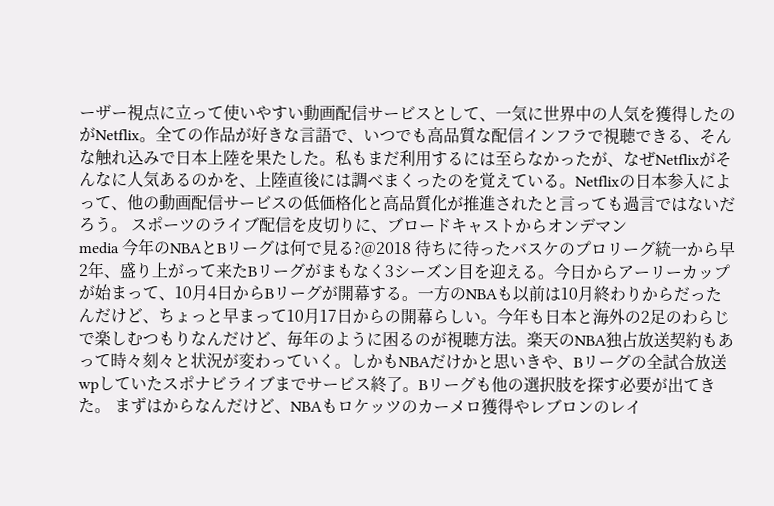ーザー視点に立って使いやすい動画配信サービスとして、一気に世界中の人気を獲得したのがNetflix。全ての作品が好きな言語で、いつでも高品質な配信インフラで視聴できる、そんな触れ込みで日本上陸を果たした。私もまだ利用するには至らなかったが、なぜNetflixがそんなに人気あるのかを、上陸直後には調べまくったのを覚えている。Netflixの日本参入によって、他の動画配信サービスの低価格化と高品質化が推進されたと言っても過言ではないだろう。 スポーツのライブ配信を皮切りに、ブロードキャストからオンデマン
media 今年のNBAとBリーグは何で見る?@2018 待ちに待ったバスケのプロリーグ統一から早2年、盛り上がって来たBリーグがまもなく3シーズン目を迎える。今日からアーリーカップが始まって、10月4日からBリーグが開幕する。一方のNBAも以前は10月終わりからだったんだけど、ちょっと早まって10月17日からの開幕らしい。今年も日本と海外の2足のわらじで楽しむつもりなんだけど、毎年のように困るのが視聴方法。楽天のNBA独占放送契約もあって時々刻々と状況が変わっていく。しかもNBAだけかと思いきや、Bリーグの全試合放送wpしていたスポナビライブまでサービス終了。Bリーグも他の選択肢を探す必要が出てきた。 まずはからなんだけど、NBAもロケッツのカーメロ獲得やレブロンのレイ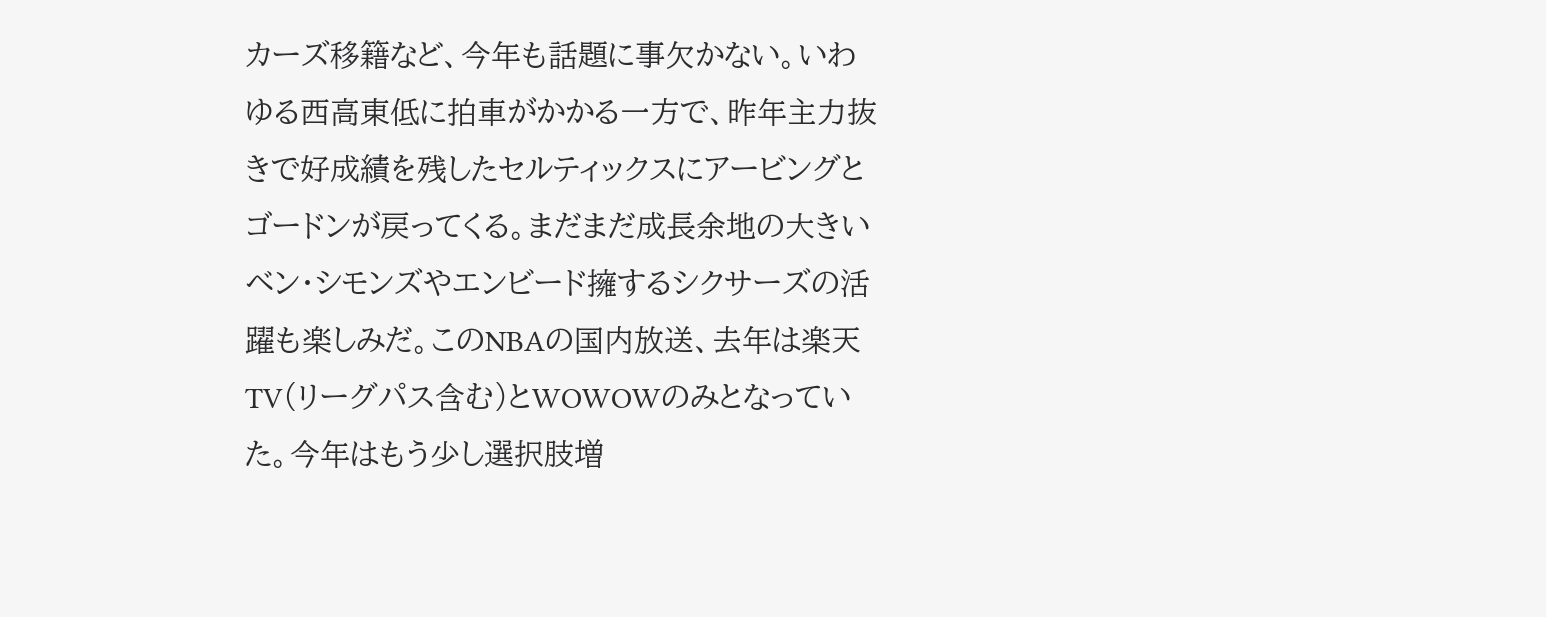カーズ移籍など、今年も話題に事欠かない。いわゆる西高東低に拍車がかかる一方で、昨年主力抜きで好成績を残したセルティックスにアービングとゴードンが戻ってくる。まだまだ成長余地の大きいベン・シモンズやエンビード擁するシクサーズの活躍も楽しみだ。このNBAの国内放送、去年は楽天TV(リーグパス含む)とWOWOWのみとなっていた。今年はもう少し選択肢増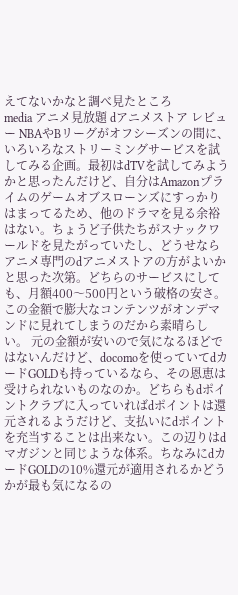えてないかなと調べ見たところ
media アニメ見放題 dアニメストア レビュー NBAやBリーグがオフシーズンの間に、いろいろなストリーミングサービスを試してみる企画。最初はdTVを試してみようかと思ったんだけど、自分はAmazonプライムのゲームオブスローンズにすっかりはまってるため、他のドラマを見る余裕はない。ちょうど子供たちがスナックワールドを見たがっていたし、どうせならアニメ専門のdアニメストアの方がよいかと思った次第。どちらのサービスにしても、月額400〜500円という破格の安さ。この金額で膨大なコンテンツがオンデマンドに見れてしまうのだから素晴らしい。 元の金額が安いので気になるほどではないんだけど、docomoを使っていてdカードGOLDも持っているなら、その恩恵は受けられないものなのか。どちらもdポイントクラブに入っていればdポイントは還元されるようだけど、支払いにdポイントを充当することは出来ない。この辺りはdマガジンと同じような体系。ちなみにdカードGOLDの10%還元が適用されるかどうかが最も気になるの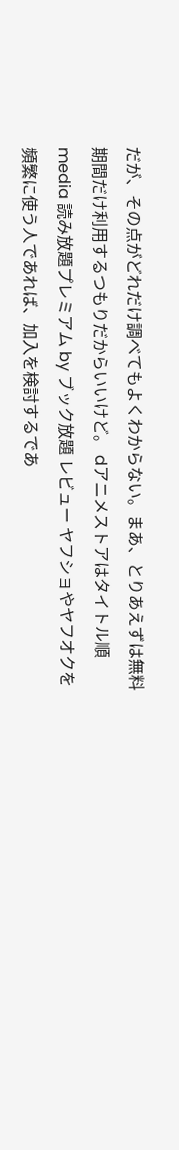だが、その点がどれだけ調べてもよくわからない。まあ、とりあえずは無料期間だけ利用するつもりだからいいけど。 dアニメストアはタイトル順
media 読み放題プレミアム by ブック放題 レビュー ヤフショやヤフオクを頻繁に使う人であれば、加入を検討するであ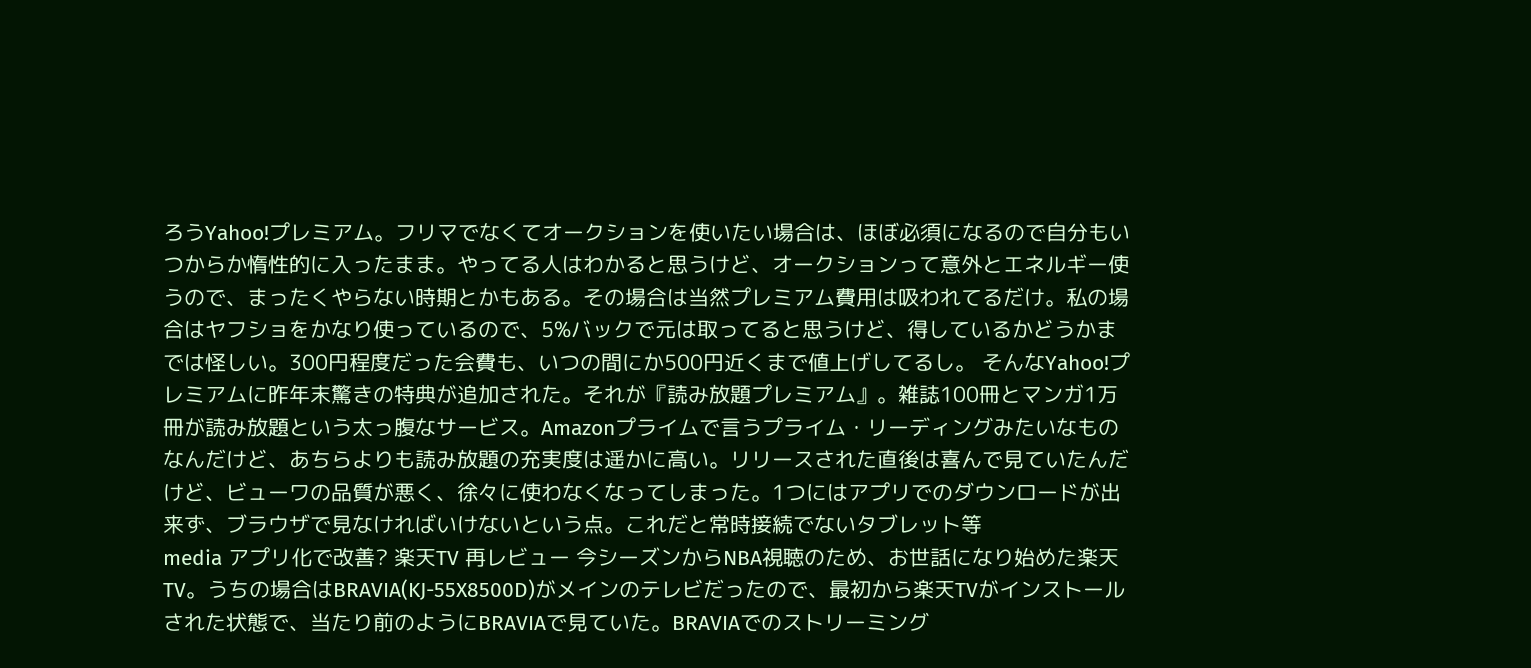ろうYahoo!プレミアム。フリマでなくてオークションを使いたい場合は、ほぼ必須になるので自分もいつからか惰性的に入ったまま。やってる人はわかると思うけど、オークションって意外とエネルギー使うので、まったくやらない時期とかもある。その場合は当然プレミアム費用は吸われてるだけ。私の場合はヤフショをかなり使っているので、5%バックで元は取ってると思うけど、得しているかどうかまでは怪しい。300円程度だった会費も、いつの間にか500円近くまで値上げしてるし。 そんなYahoo!プレミアムに昨年末驚きの特典が追加された。それが『読み放題プレミアム』。雑誌100冊とマンガ1万冊が読み放題という太っ腹なサービス。Amazonプライムで言うプライム・リーディングみたいなものなんだけど、あちらよりも読み放題の充実度は遥かに高い。リリースされた直後は喜んで見ていたんだけど、ビューワの品質が悪く、徐々に使わなくなってしまった。1つにはアプリでのダウンロードが出来ず、ブラウザで見なければいけないという点。これだと常時接続でないタブレット等
media アプリ化で改善? 楽天TV 再レビュー 今シーズンからNBA視聴のため、お世話になり始めた楽天TV。うちの場合はBRAVIA(KJ-55X8500D)がメインのテレビだったので、最初から楽天TVがインストールされた状態で、当たり前のようにBRAVIAで見ていた。BRAVIAでのストリーミング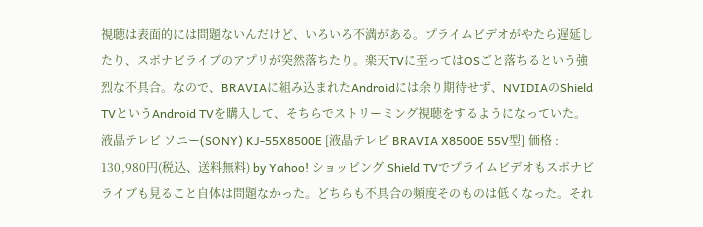視聴は表面的には問題ないんだけど、いろいろ不満がある。プライムビデオがやたら遅延したり、スポナビライブのアプリが突然落ちたり。楽天TVに至ってはOSごと落ちるという強烈な不具合。なので、BRAVIAに組み込まれたAndroidには余り期待せず、NVIDIAのShield TVというAndroid TVを購入して、そちらでストリーミング視聴をするようになっていた。 液晶テレビ ソニー(SONY) KJ-55X8500E [液晶テレビ BRAVIA X8500E 55V型] 価格 : 130,980円(税込、送料無料) by Yahoo! ショッピング Shield TVでプライムビデオもスポナビライブも見ること自体は問題なかった。どちらも不具合の頻度そのものは低くなった。それ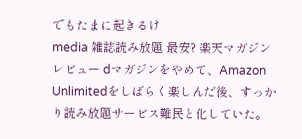でもたまに起きるけ
media 雑誌読み放題 最安? 楽天マガジン レビュー dマガジンをやめて、Amazon Unlimitedをしばらく楽しんだ後、すっかり読み放題サービス難民と化していた。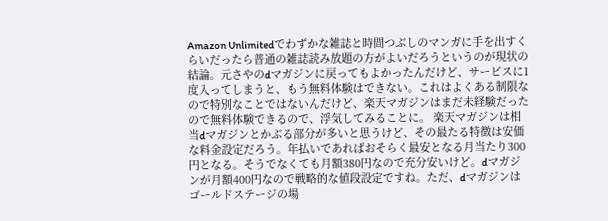Amazon Unlimitedでわずかな雑誌と時間つぶしのマンガに手を出すくらいだったら普通の雑誌読み放題の方がよいだろうというのが現状の結論。元さやのdマガジンに戻ってもよかったんだけど、サービスに1度入ってしまうと、もう無料体験はできない。これはよくある制限なので特別なことではないんだけど、楽天マガジンはまだ未経験だったので無料体験できるので、浮気してみることに。 楽天マガジンは相当dマガジンとかぶる部分が多いと思うけど、その最たる特徴は安価な料金設定だろう。年払いであればおそらく最安となる月当たり300円となる。そうでなくても月額380円なので充分安いけど。dマガジンが月額400円なので戦略的な値段設定ですね。ただ、dマガジンはゴールドステージの場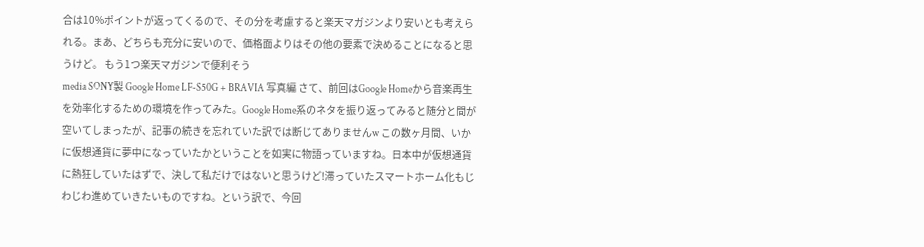合は10%ポイントが返ってくるので、その分を考慮すると楽天マガジンより安いとも考えられる。まあ、どちらも充分に安いので、価格面よりはその他の要素で決めることになると思うけど。 もう1つ楽天マガジンで便利そう
media SONY製 Google Home LF-S50G + BRAVIA 写真編 さて、前回はGoogle Homeから音楽再生を効率化するための環境を作ってみた。Google Home系のネタを振り返ってみると随分と間が空いてしまったが、記事の続きを忘れていた訳では断じてありませんw この数ヶ月間、いかに仮想通貨に夢中になっていたかということを如実に物語っていますね。日本中が仮想通貨に熱狂していたはずで、決して私だけではないと思うけど!滞っていたスマートホーム化もじわじわ進めていきたいものですね。という訳で、今回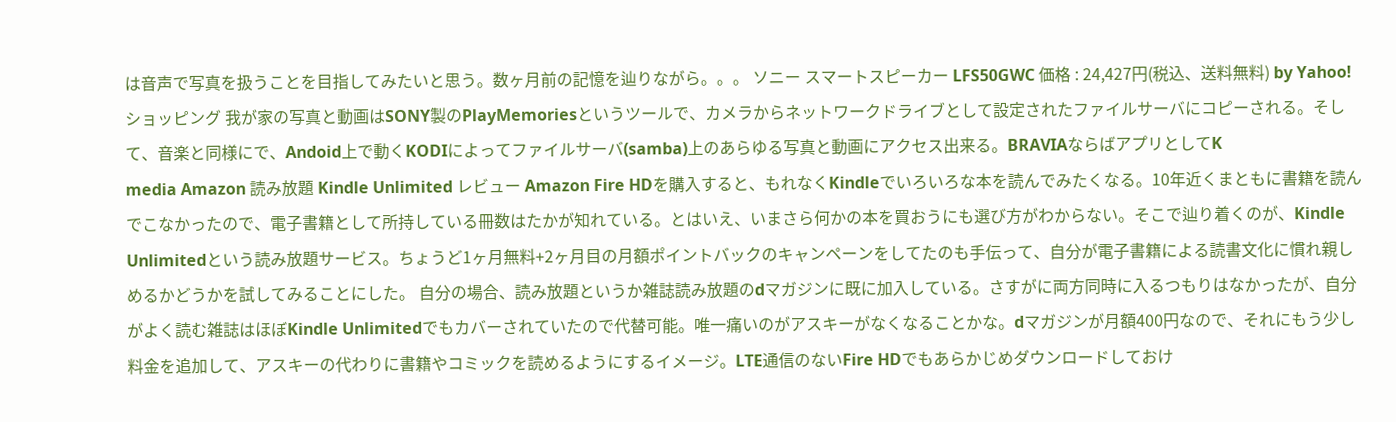は音声で写真を扱うことを目指してみたいと思う。数ヶ月前の記憶を辿りながら。。。 ソニー スマートスピーカー LFS50GWC 価格 : 24,427円(税込、送料無料) by Yahoo! ショッピング 我が家の写真と動画はSONY製のPlayMemoriesというツールで、カメラからネットワークドライブとして設定されたファイルサーバにコピーされる。そして、音楽と同様にで、Andoid上で動くKODIによってファイルサーバ(samba)上のあらゆる写真と動画にアクセス出来る。BRAVIAならばアプリとしてK
media Amazon 読み放題 Kindle Unlimited レビュー Amazon Fire HDを購入すると、もれなくKindleでいろいろな本を読んでみたくなる。10年近くまともに書籍を読んでこなかったので、電子書籍として所持している冊数はたかが知れている。とはいえ、いまさら何かの本を買おうにも選び方がわからない。そこで辿り着くのが、Kindle Unlimitedという読み放題サービス。ちょうど1ヶ月無料+2ヶ月目の月額ポイントバックのキャンペーンをしてたのも手伝って、自分が電子書籍による読書文化に慣れ親しめるかどうかを試してみることにした。 自分の場合、読み放題というか雑誌読み放題のdマガジンに既に加入している。さすがに両方同時に入るつもりはなかったが、自分がよく読む雑誌はほぼKindle Unlimitedでもカバーされていたので代替可能。唯一痛いのがアスキーがなくなることかな。dマガジンが月額400円なので、それにもう少し料金を追加して、アスキーの代わりに書籍やコミックを読めるようにするイメージ。LTE通信のないFire HDでもあらかじめダウンロードしておけ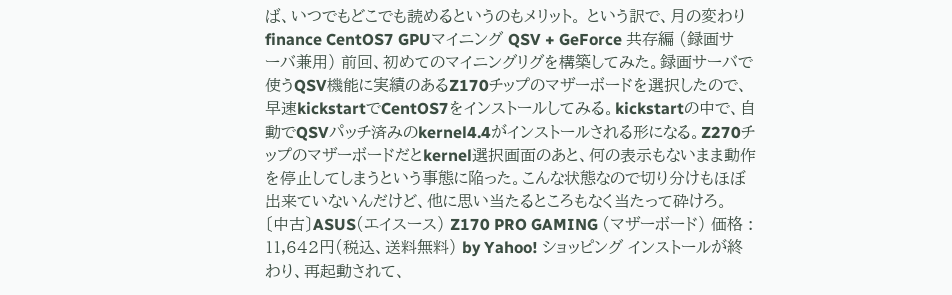ば、いつでもどこでも読めるというのもメリット。 という訳で、月の変わり
finance CentOS7 GPUマイニング QSV + GeForce 共存編 (録画サーバ兼用) 前回、初めてのマイニングリグを構築してみた。録画サーバで使うQSV機能に実績のあるZ170チップのマザーボードを選択したので、早速kickstartでCentOS7をインストールしてみる。kickstartの中で、自動でQSVパッチ済みのkernel4.4がインストールされる形になる。Z270チップのマザーボードだとkernel選択画面のあと、何の表示もないまま動作を停止してしまうという事態に陥った。こんな状態なので切り分けもほぼ出来ていないんだけど、他に思い当たるところもなく当たって砕けろ。 〔中古〕ASUS(エイスース) Z170 PRO GAMING (マザーボード) 価格 : 11,642円(税込、送料無料) by Yahoo! ショッピング インストールが終わり、再起動されて、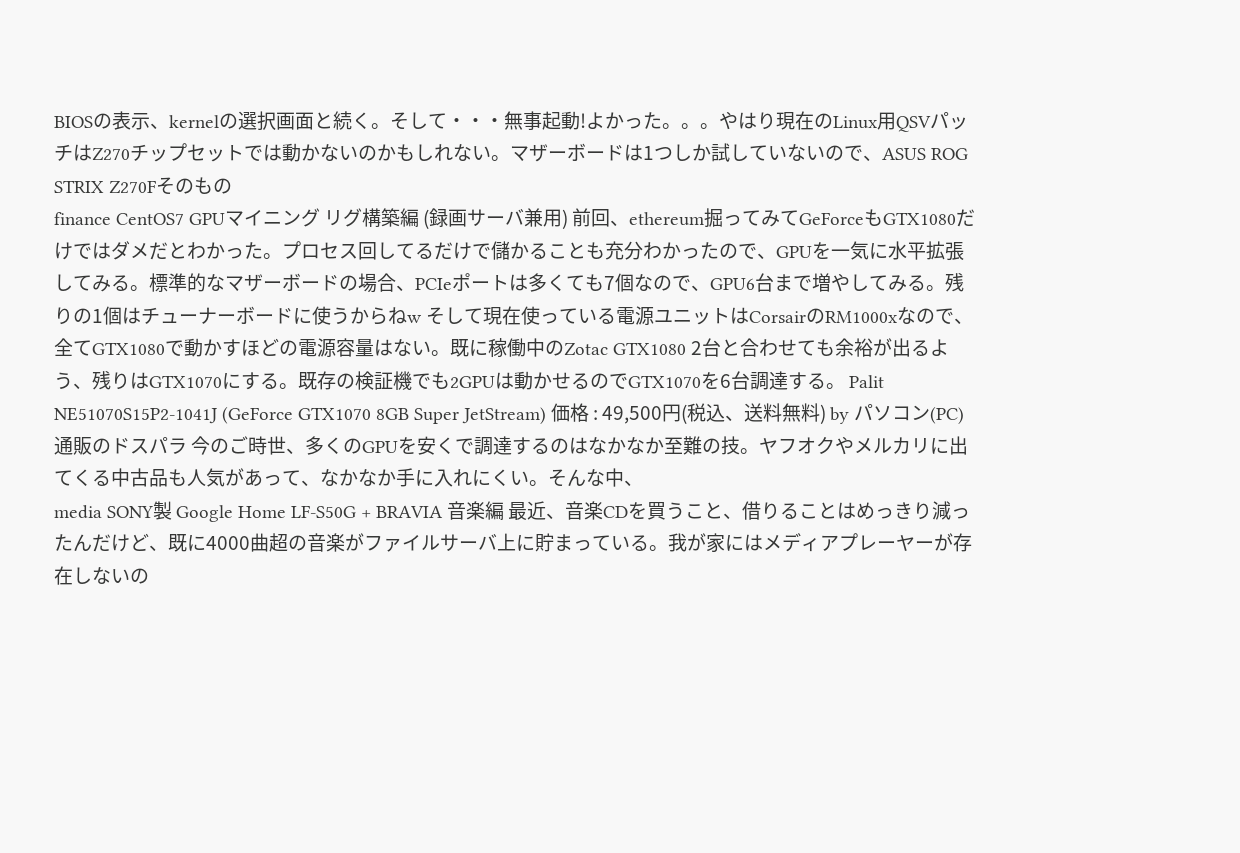BIOSの表示、kernelの選択画面と続く。そして・・・無事起動!よかった。。。やはり現在のLinux用QSVパッチはZ270チップセットでは動かないのかもしれない。マザーボードは1つしか試していないので、ASUS ROG STRIX Z270Fそのもの
finance CentOS7 GPUマイニング リグ構築編 (録画サーバ兼用) 前回、ethereum掘ってみてGeForceもGTX1080だけではダメだとわかった。プロセス回してるだけで儲かることも充分わかったので、GPUを一気に水平拡張してみる。標準的なマザーボードの場合、PCIeポートは多くても7個なので、GPU6台まで増やしてみる。残りの1個はチューナーボードに使うからねw そして現在使っている電源ユニットはCorsairのRM1000xなので、全てGTX1080で動かすほどの電源容量はない。既に稼働中のZotac GTX1080 2台と合わせても余裕が出るよう、残りはGTX1070にする。既存の検証機でも2GPUは動かせるのでGTX1070を6台調達する。 Palit NE51070S15P2-1041J (GeForce GTX1070 8GB Super JetStream) 価格 : 49,500円(税込、送料無料) by パソコン(PC)通販のドスパラ 今のご時世、多くのGPUを安くで調達するのはなかなか至難の技。ヤフオクやメルカリに出てくる中古品も人気があって、なかなか手に入れにくい。そんな中、
media SONY製 Google Home LF-S50G + BRAVIA 音楽編 最近、音楽CDを買うこと、借りることはめっきり減ったんだけど、既に4000曲超の音楽がファイルサーバ上に貯まっている。我が家にはメディアプレーヤーが存在しないの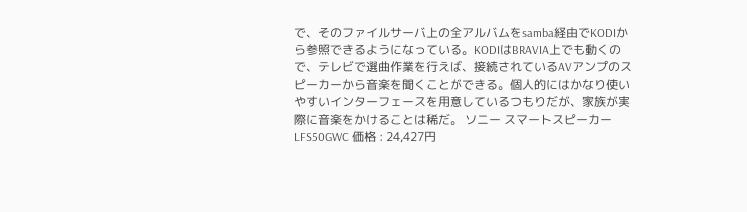で、そのファイルサーバ上の全アルバムをsamba経由でKODIから参照できるようになっている。KODIはBRAVIA上でも動くので、テレビで選曲作業を行えば、接続されているAVアンプのスピーカーから音楽を聞くことができる。個人的にはかなり使いやすいインターフェースを用意しているつもりだが、家族が実際に音楽をかけることは稀だ。 ソニー スマートスピーカー LFS50GWC 価格 : 24,427円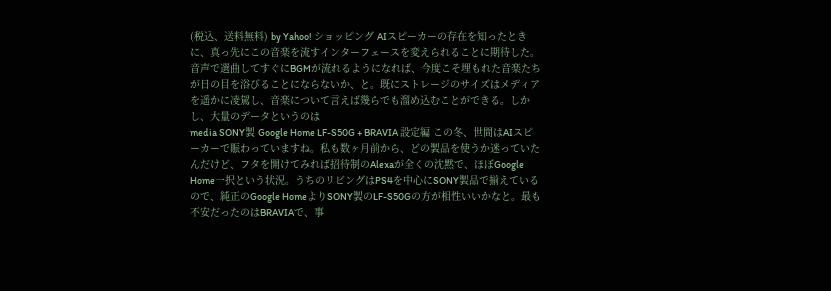(税込、送料無料) by Yahoo! ショッピング AIスピーカーの存在を知ったときに、真っ先にこの音楽を流すインターフェースを変えられることに期待した。音声で選曲してすぐにBGMが流れるようになれば、今度こそ埋もれた音楽たちが日の目を浴びることにならないか、と。既にストレージのサイズはメディアを遥かに凌駕し、音楽について言えば幾らでも溜め込むことができる。しかし、大量のデータというのは
media SONY製 Google Home LF-S50G + BRAVIA 設定編 この冬、世間はAIスピーカーで賑わっていますね。私も数ヶ月前から、どの製品を使うか迷っていたんだけど、フタを開けてみれば招待制のAlexaが全くの沈黙で、ほぼGoogle Home一択という状況。うちのリビングはPS4を中心にSONY製品で揃えているので、純正のGoogle HomeよりSONY製のLF-S50Gの方が相性いいかなと。最も不安だったのはBRAVIAで、事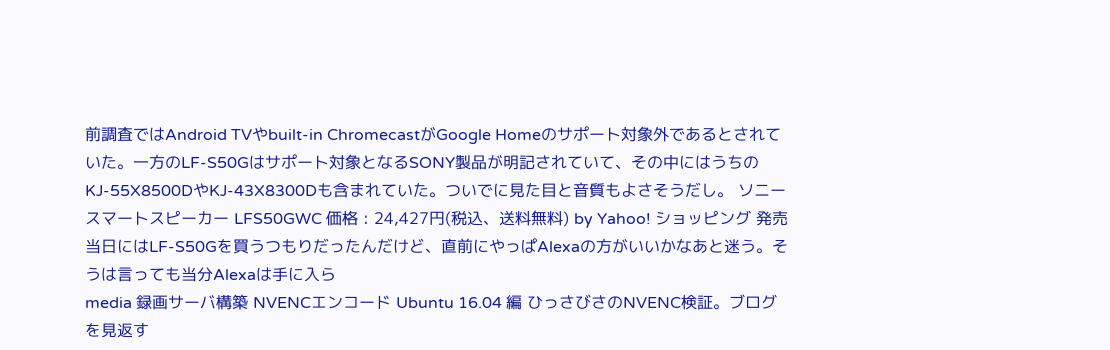前調査ではAndroid TVやbuilt-in ChromecastがGoogle Homeのサポート対象外であるとされていた。一方のLF-S50Gはサポート対象となるSONY製品が明記されていて、その中にはうちのKJ-55X8500DやKJ-43X8300Dも含まれていた。ついでに見た目と音質もよさそうだし。 ソニー スマートスピーカー LFS50GWC 価格 : 24,427円(税込、送料無料) by Yahoo! ショッピング 発売当日にはLF-S50Gを買うつもりだったんだけど、直前にやっぱAlexaの方がいいかなあと迷う。そうは言っても当分Alexaは手に入ら
media 録画サーバ構築 NVENCエンコード Ubuntu 16.04 編 ひっさびさのNVENC検証。ブログを見返す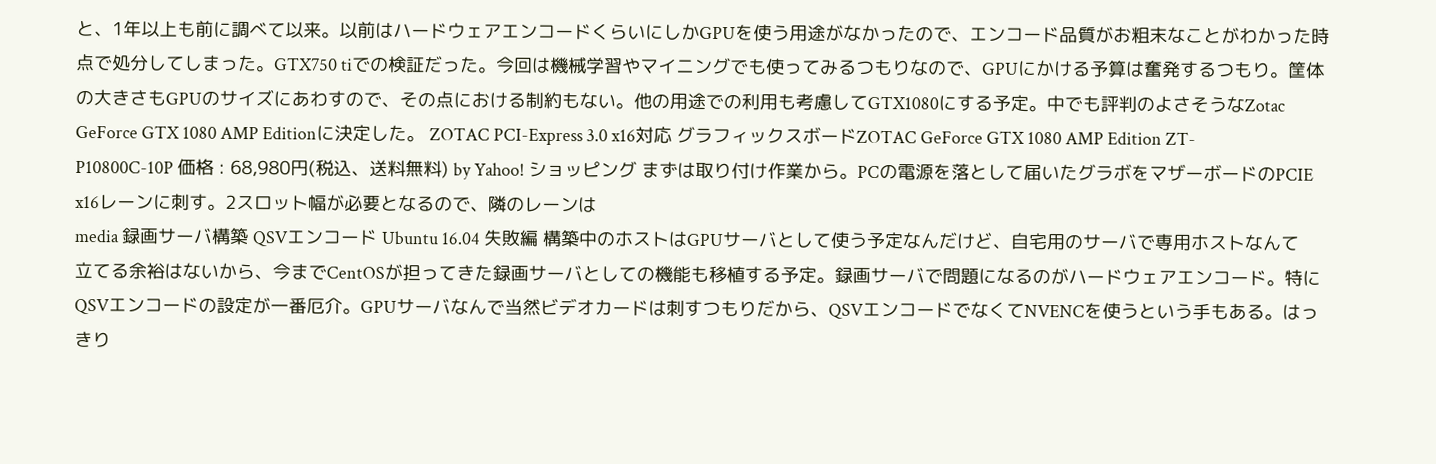と、1年以上も前に調べて以来。以前はハードウェアエンコードくらいにしかGPUを使う用途がなかったので、エンコード品質がお粗末なことがわかった時点で処分してしまった。GTX750 tiでの検証だった。今回は機械学習やマイニングでも使ってみるつもりなので、GPUにかける予算は奮発するつもり。筐体の大きさもGPUのサイズにあわすので、その点における制約もない。他の用途での利用も考慮してGTX1080にする予定。中でも評判のよさそうなZotac GeForce GTX 1080 AMP Editionに決定した。 ZOTAC PCI-Express 3.0 x16対応 グラフィックスボードZOTAC GeForce GTX 1080 AMP Edition ZT-P10800C-10P 価格 : 68,980円(税込、送料無料) by Yahoo! ショッピング まずは取り付け作業から。PCの電源を落として届いたグラボをマザーボードのPCIE x16レーンに刺す。2スロット幅が必要となるので、隣のレーンは
media 録画サーバ構築 QSVエンコード Ubuntu 16.04 失敗編 構築中のホストはGPUサーバとして使う予定なんだけど、自宅用のサーバで専用ホストなんて立てる余裕はないから、今までCentOSが担ってきた録画サーバとしての機能も移植する予定。録画サーバで問題になるのがハードウェアエンコード。特にQSVエンコードの設定が一番厄介。GPUサーバなんで当然ビデオカードは刺すつもりだから、QSVエンコードでなくてNVENCを使うという手もある。はっきり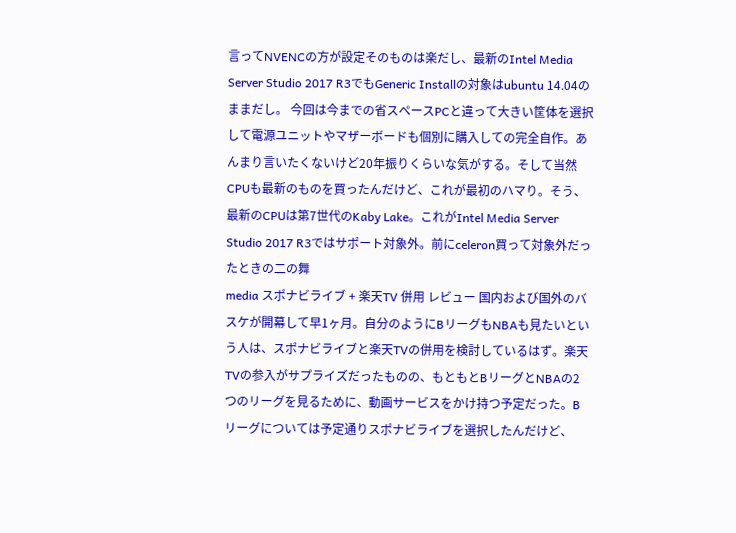言ってNVENCの方が設定そのものは楽だし、最新のIntel Media Server Studio 2017 R3でもGeneric Installの対象はubuntu 14.04のままだし。 今回は今までの省スペースPCと違って大きい筐体を選択して電源ユニットやマザーボードも個別に購入しての完全自作。あんまり言いたくないけど20年振りくらいな気がする。そして当然CPUも最新のものを買ったんだけど、これが最初のハマり。そう、最新のCPUは第7世代のKaby Lake。これがIntel Media Server Studio 2017 R3ではサポート対象外。前にceleron買って対象外だったときの二の舞
media スポナビライブ + 楽天TV 併用 レビュー 国内および国外のバスケが開幕して早1ヶ月。自分のようにBリーグもNBAも見たいという人は、スポナビライブと楽天TVの併用を検討しているはず。楽天TVの参入がサプライズだったものの、もともとBリーグとNBAの2つのリーグを見るために、動画サービスをかけ持つ予定だった。Bリーグについては予定通りスポナビライブを選択したんだけど、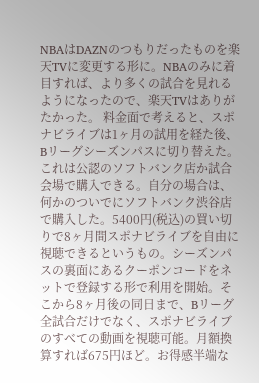NBAはDAZNのつもりだったものを楽天TVに変更する形に。NBAのみに着目すれば、より多くの試合を見れるようになったので、楽天TVはありがたかった。 料金面で考えると、スポナビライブは1ヶ月の試用を経た後、Bリーグシーズンパスに切り替えた。これは公認のソフトバンク店か試合会場で購入できる。自分の場合は、何かのついでにソフトバンク渋谷店で購入した。5400円(税込)の買い切りで8ヶ月間スポナビライブを自由に視聴できるというもの。シーズンパスの裏面にあるクーポンコードをネットで登録する形で利用を開始。そこから8ヶ月後の同日まで、Bリーグ全試合だけでなく、スポナビライブのすべての動画を視聴可能。月額換算すれば675円ほど。お得感半端な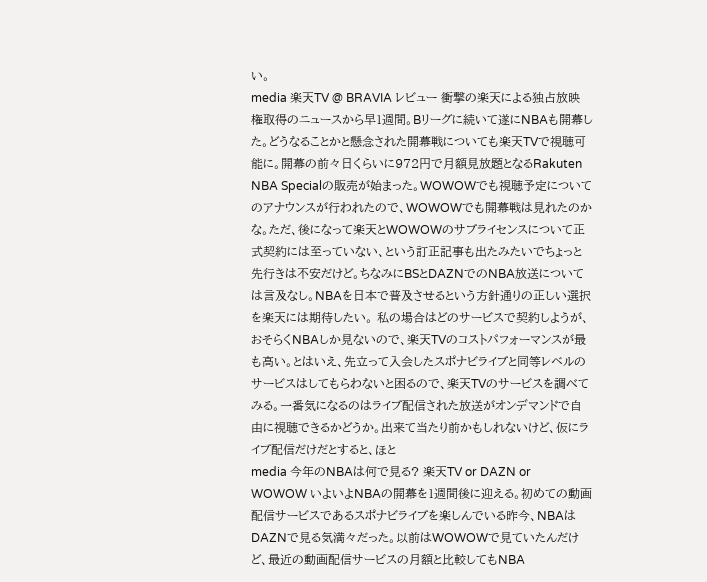い。
media 楽天TV @ BRAVIA レビュー 衝撃の楽天による独占放映権取得のニュースから早1週間。Bリーグに続いて遂にNBAも開幕した。どうなることかと懸念された開幕戦についても楽天TVで視聴可能に。開幕の前々日くらいに972円で月額見放題となるRakuten NBA Specialの販売が始まった。WOWOWでも視聴予定についてのアナウンスが行われたので、WOWOWでも開幕戦は見れたのかな。ただ、後になって楽天とWOWOWのサブライセンスについて正式契約には至っていない、という訂正記事も出たみたいでちょっと先行きは不安だけど。ちなみにBSとDAZNでのNBA放送については言及なし。NBAを日本で普及させるという方針通りの正しい選択を楽天には期待したい。 私の場合はどのサービスで契約しようが、おそらくNBAしか見ないので、楽天TVのコストパフォーマンスが最も高い。とはいえ、先立って入会したスポナビライブと同等レベルのサービスはしてもらわないと困るので、楽天TVのサービスを調べてみる。一番気になるのはライブ配信された放送がオンデマンドで自由に視聴できるかどうか。出来て当たり前かもしれないけど、仮にライブ配信だけだとすると、ほと
media 今年のNBAは何で見る? 楽天TV or DAZN or WOWOW いよいよNBAの開幕を1週間後に迎える。初めての動画配信サービスであるスポナビライブを楽しんでいる昨今、NBAはDAZNで見る気満々だった。以前はWOWOWで見ていたんだけど、最近の動画配信サービスの月額と比較してもNBA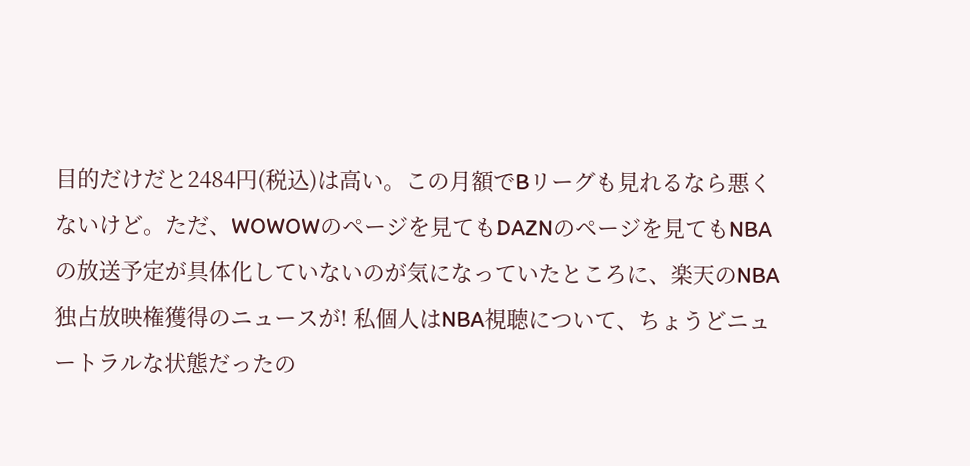目的だけだと2484円(税込)は高い。この月額でBリーグも見れるなら悪くないけど。ただ、WOWOWのページを見てもDAZNのページを見てもNBAの放送予定が具体化していないのが気になっていたところに、楽天のNBA独占放映権獲得のニュースが! 私個人はNBA視聴について、ちょうどニュートラルな状態だったの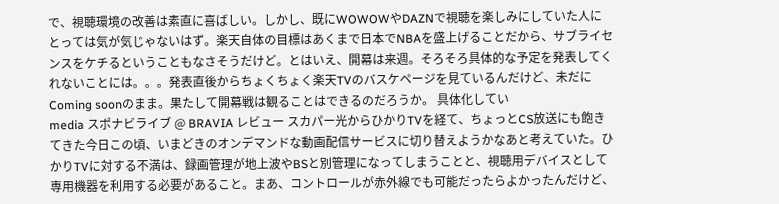で、視聴環境の改善は素直に喜ばしい。しかし、既にWOWOWやDAZNで視聴を楽しみにしていた人にとっては気が気じゃないはず。楽天自体の目標はあくまで日本でNBAを盛上げることだから、サブライセンスをケチるということもなさそうだけど。とはいえ、開幕は来週。そろそろ具体的な予定を発表してくれないことには。。。発表直後からちょくちょく楽天TVのバスケページを見ているんだけど、未だにComing soonのまま。果たして開幕戦は観ることはできるのだろうか。 具体化してい
media スポナビライブ @ BRAVIA レビュー スカパー光からひかりTVを経て、ちょっとCS放送にも飽きてきた今日この頃、いまどきのオンデマンドな動画配信サービスに切り替えようかなあと考えていた。ひかりTVに対する不満は、録画管理が地上波やBSと別管理になってしまうことと、視聴用デバイスとして専用機器を利用する必要があること。まあ、コントロールが赤外線でも可能だったらよかったんだけど、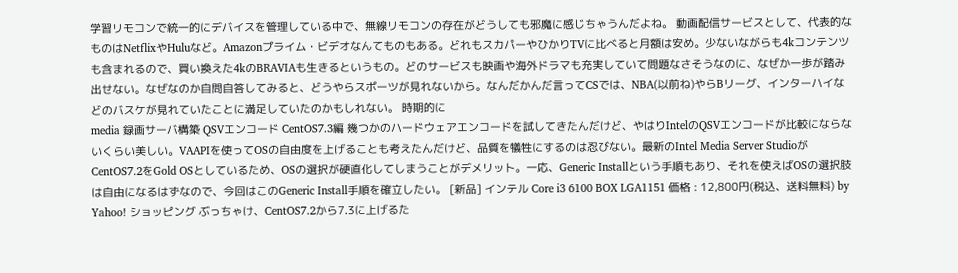学習リモコンで統一的にデバイスを管理している中で、無線リモコンの存在がどうしても邪魔に感じちゃうんだよね。 動画配信サービスとして、代表的なものはNetflixやHuluなど。Amazonプライム・ビデオなんてものもある。どれもスカパーやひかりTVに比べると月額は安め。少ないながらも4kコンテンツも含まれるので、買い換えた4kのBRAVIAも生きるというもの。どのサービスも映画や海外ドラマも充実していて問題なさそうなのに、なぜか一歩が踏み出せない。なぜなのか自問自答してみると、どうやらスポーツが見れないから。なんだかんだ言ってCSでは、NBA(以前ね)やらBリーグ、インターハイなどのバスケが見れていたことに満足していたのかもしれない。 時期的に
media 録画サーバ構築 QSVエンコード CentOS7.3編 幾つかのハードウェアエンコードを試してきたんだけど、やはりIntelのQSVエンコードが比較にならないくらい美しい。VAAPIを使ってOSの自由度を上げることも考えたんだけど、品質を犠牲にするのは忍びない。最新のIntel Media Server StudioがCentOS7.2をGold OSとしているため、OSの選択が硬直化してしまうことがデメリット。一応、Generic Installという手順もあり、それを使えばOSの選択肢は自由になるはずなので、今回はこのGeneric Install手順を確立したい。 [新品] インテル Core i3 6100 BOX LGA1151 価格 : 12,800円(税込、送料無料) by Yahoo! ショッピング ぶっちゃけ、CentOS7.2から7.3に上げるた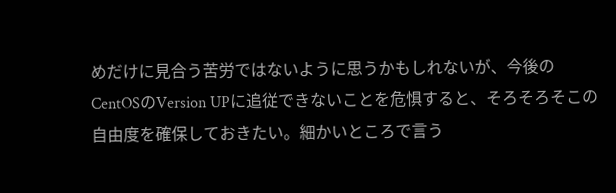めだけに見合う苦労ではないように思うかもしれないが、今後のCentOSのVersion UPに追従できないことを危惧すると、そろそろそこの自由度を確保しておきたい。細かいところで言う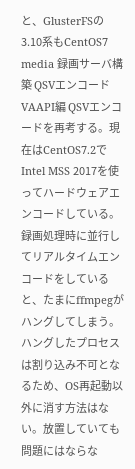と、GlusterFSの3.10系もCentOS7
media 録画サーバ構築 QSVエンコード VAAPI編 QSVエンコードを再考する。現在はCentOS7.2でIntel MSS 2017を使ってハードウェアエンコードしている。録画処理時に並行してリアルタイムエンコードをしていると、たまにffmpegがハングしてしまう。ハングしたプロセスは割り込み不可となるため、OS再起動以外に消す方法はない。放置していても問題にはならな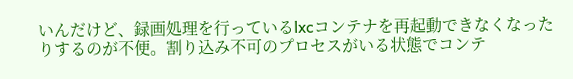いんだけど、録画処理を行っているlxcコンテナを再起動できなくなったりするのが不便。割り込み不可のプロセスがいる状態でコンテ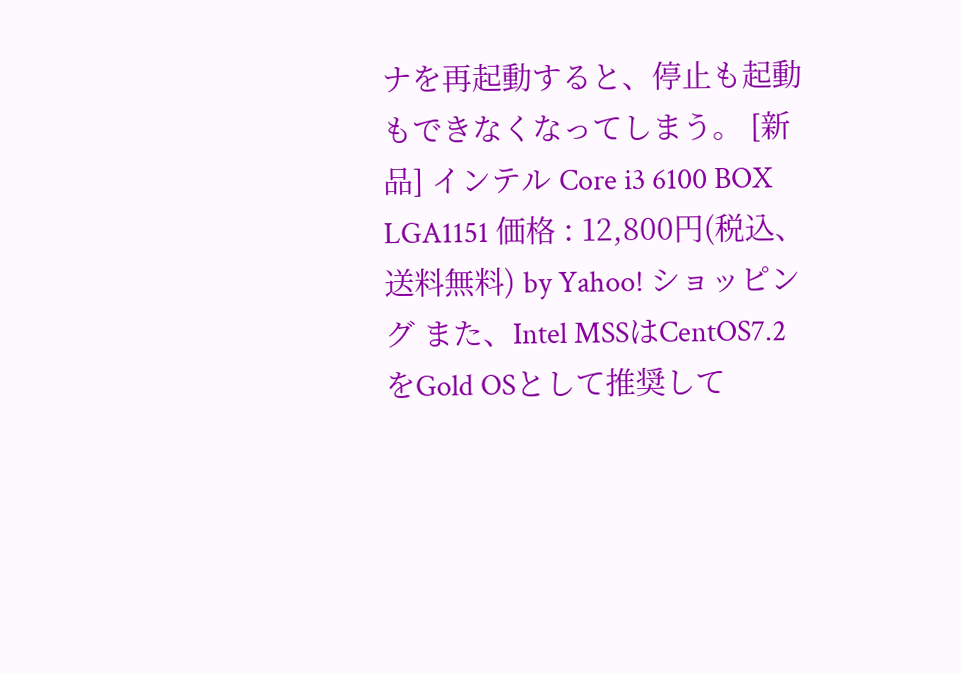ナを再起動すると、停止も起動もできなくなってしまう。 [新品] インテル Core i3 6100 BOX LGA1151 価格 : 12,800円(税込、送料無料) by Yahoo! ショッピング また、Intel MSSはCentOS7.2をGold OSとして推奨して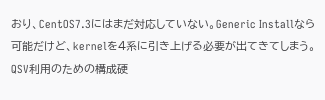おり、CentOS7.3にはまだ対応していない。Generic Installなら可能だけど、kernelを4系に引き上げる必要が出てきてしまう。QSV利用のための構成硬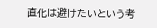直化は避けたいという考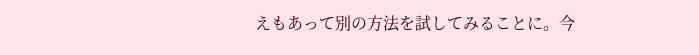えもあって別の方法を試してみることに。今